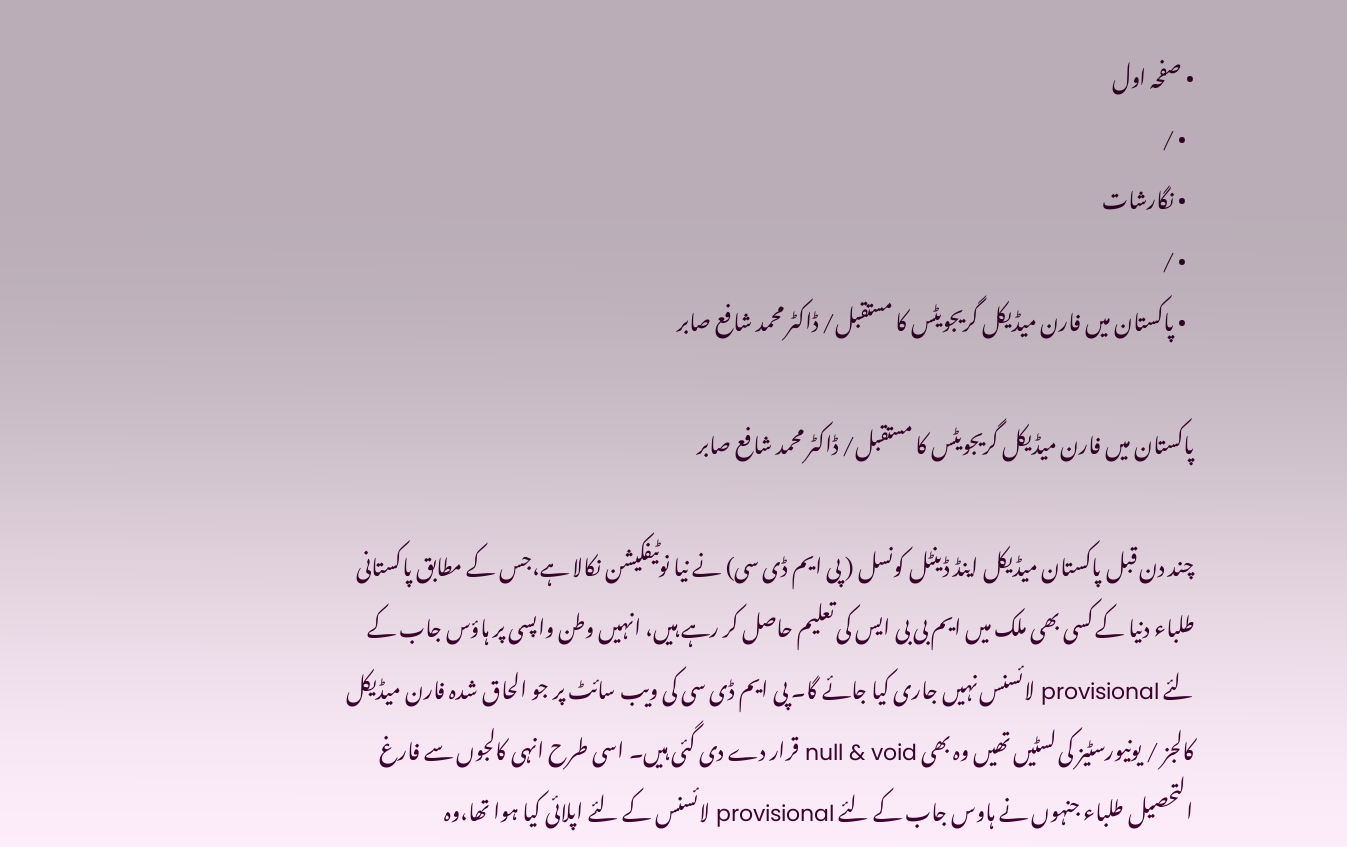• صفحہ اول
  • /
  • نگارشات
  • /
  • پاکستان میں فارن میڈیکل گریجویٹس کا مستقبل/ ڈاکٹر محمد شافع صابر

پاکستان میں فارن میڈیکل گریجویٹس کا مستقبل/ ڈاکٹر محمد شافع صابر

چند دن قبل پاکستان میڈیکل اینڈ ڈینٹل کونسل ( پی ایم ڈی سی) نے نیا نوٹیفکیشن نکالا ہے،جس کے مطابق پاکستانی طلباء دنیا کے کسی بھی ملک میں ایم بی بی ایس کی تعلیم حاصل کر رہے ہیں، انہیں وطن واپسی پر ہاؤس جاب کے لئے provisional لائسنس نہیں جاری کیا جائے گا۔ پی ایم ڈی سی کی ویب سائٹ پر جو الحاق شدہ فارن میڈیکل کالجز / یونیورسٹیز کی لسٹیں تھیں وہ بھی null & void قرار دے دی گئی ہیں۔ اسی طرح انہی کالجوں سے فارغ التحصیل طلباء جنہوں نے ہاوس جاب کے لئے provisional لائسنس کے لئے اپلائی کیا ہوا تھا،وہ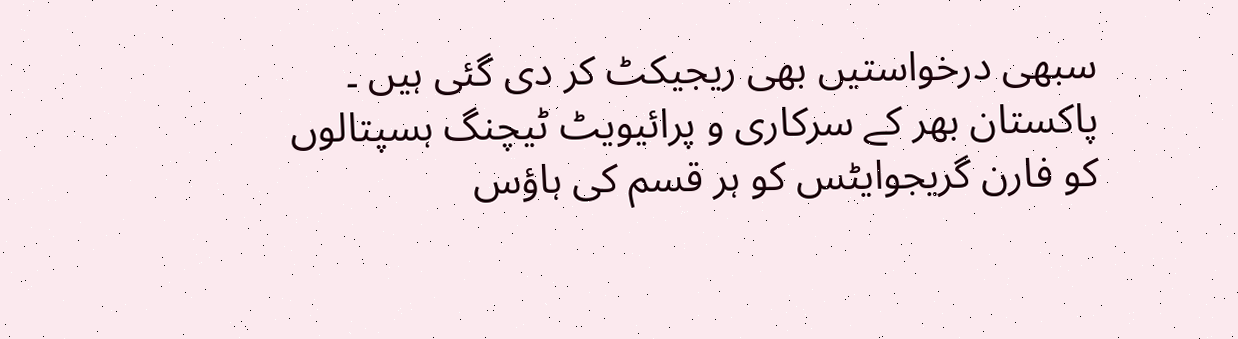سبھی درخواستیں بھی ریجیکٹ کر دی گئی ہیں ۔ پاکستان بھر کے سرکاری و پرائیویٹ ٹیچنگ ہسپتالوں کو فارن گریجوایٹس کو ہر قسم کی ہاؤس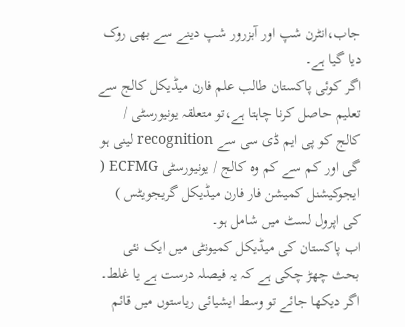جاب،انٹرن شپ اور آبزرور شپ دینے سے بھی روک دیا گیا ہے۔
اگر کوئی پاکستان طالب علم فارن میڈیکل کالج سے تعلیم حاصل کرنا چاہتا ہے،تو متعلقہ یونیورسٹی / کالج کو پی ایم ڈی سی سے recognition لینی ہو گی اور کم سے کم وہ کالج / یونیورسٹی ECFMG ( ایجوکیشنل کمیشن فار فارن میڈیکل گریجویٹس ) کی اپرول لسٹ میں شامل ہو۔
اب پاکستان کی میڈیکل کمیونٹی میں ایک نئی بحث چھڑ چکی ہے کہ یہ فیصلہ درست ہے یا غلط۔ اگر دیکھا جائے تو وسط ایشیائی ریاستوں میں قائم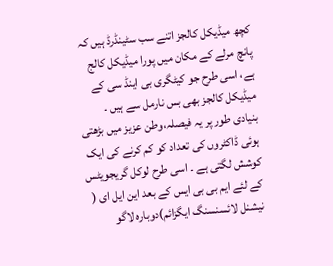کچھ میڈیکل کالجز اتنے سب سٹینڈرڈ ہیں کہ پانچ مرلے کے مکان میں پورا میڈیکل کالج ہے، اسی طرح جو کیٹگری بی اینڈ سی کے میڈیکل کالجز بھی بس نارمل سے ہیں ۔
بنیادی طور پر یہ فیصلہ،وطن عزیز میں بڑھتی ہوئی ڈاکٹروں کی تعداد کو کم کرنے کی ایک کوشش لگتی ہے ۔ اسی طرح لوکل گریجویٹس کے لئے ایم بی بی ایس کے بعد این ایل ای ( نیشنل لائسنسنگ ایگزائم)دوبارہ لاگو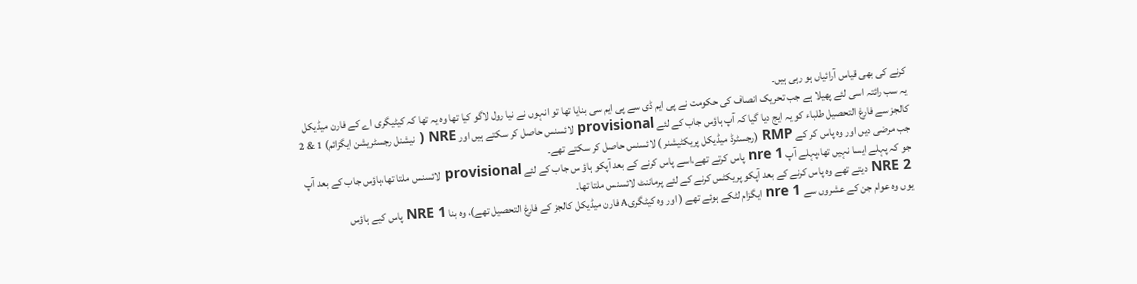کرنے کی بھی قیاس آرائیاں ہو رہی ہیں۔
یہ سب رائتہ اسی لئے پھیلا ہے جب تحریک انصاف کی حکومت نے پی ایم ڈی سے پی ایم سی بنایا تھا تو انہوں نے نیا رول لاگو کیا تھا وہ یہ تھا کہ کیٹیگری اے کے فارن میڈیکل کالجز سے فارغ التحصیل طلباء کو یہ ایج دیا گیا کہ آپ ہاؤس جاب کے لئے provisional لائسنس حاصل کر سکتے ہیں اور NRE ( نیشنل رجسٹریشن ایگزائم) 1 & 2 جب مرضی دیں اور وہ پاس کر کے RMP (رجسٹرڈ میڈیکل پریکٹیشنر ) لائسنس حاصل کر سکتے تھے۔
جو کہ پہلے ایسا نہیں تھا،پہلے آپ nre 1 پاس کرتے تھے،اسے پاس کرنے کے بعد آپکو ہاؤ س جاب کے لئے provisional لائسنس ملتا تھا،ہاؤس جاب کے بعد آپ NRE 2 دیتے تھے وہ پاس کرنے کے بعد آپکو پریکٹس کرنے کے لئے پرماننٹ لائسنس ملتا تھا۔
یوں وہ عوام جن کے عشروں سے nre 1 ایگزام لٹکے ہوئے تھے ( اور وہ کیٹگریA فارن میڈیکل کالجز کے فارغ التحصیل تھے)، وہ بنا NRE 1 پاس کیے ہاؤس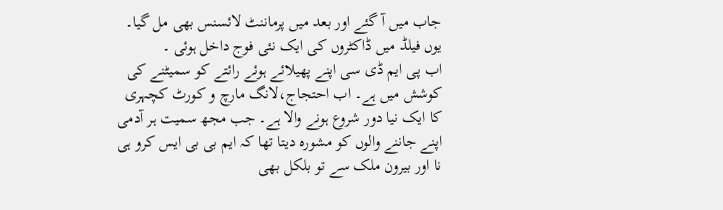جاب میں آ گئے اور بعد میں پرماننٹ لائسنس بھی مل گیا۔ یوں فیلڈ میں ڈاکٹروں کی ایک نئی فوج داخل ہوئی ۔
اب پی ایم ڈی سی اپنے پھیلائے ہوئے رائتے کو سمیٹنے کی کوشش میں ہے۔ اب احتجاج،لانگ مارچ و کورٹ کچہری کا ایک نیا دور شروع ہونے والا ہے۔ جب مجھ سمیت ہر آدمی اپنے جاننے والوں کو مشورہ دیتا تھا کہ ایم بی بی ایس کرو ہی نا اور بیرون ملک سے تو بلکل بھی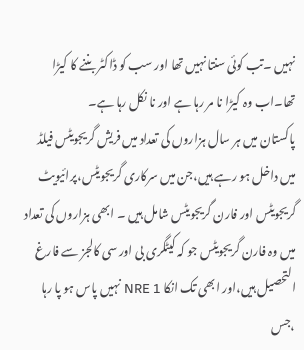نہیں ۔تب کوئی سنتا نہیں تھا اور سب کو ڈاکٹر بننے کا کیڑا تھا۔اب وہ کیڑا نا مر رہا ہے اور نا نکل رہا ہے۔
پاکستان میں ہر سال ہزاروں کی تعداد میں فریش گریجویٹس فیلڈ میں داخل ہو رہے ہیں،جن میں سرکاری گریجویٹس،پرائیویٹ گریجویٹس اور فارن گریجویٹس شامل ہیں ۔ ابھی ہزاروں کی تعداد میں وہ فارن گریجویٹس جو کہ کیٹگری بی اور سی کالجز سے فارغ التحصیل ہیں،اور ابھی تک انکا NRE 1 نہیں پاس ہو پا رہا ،جس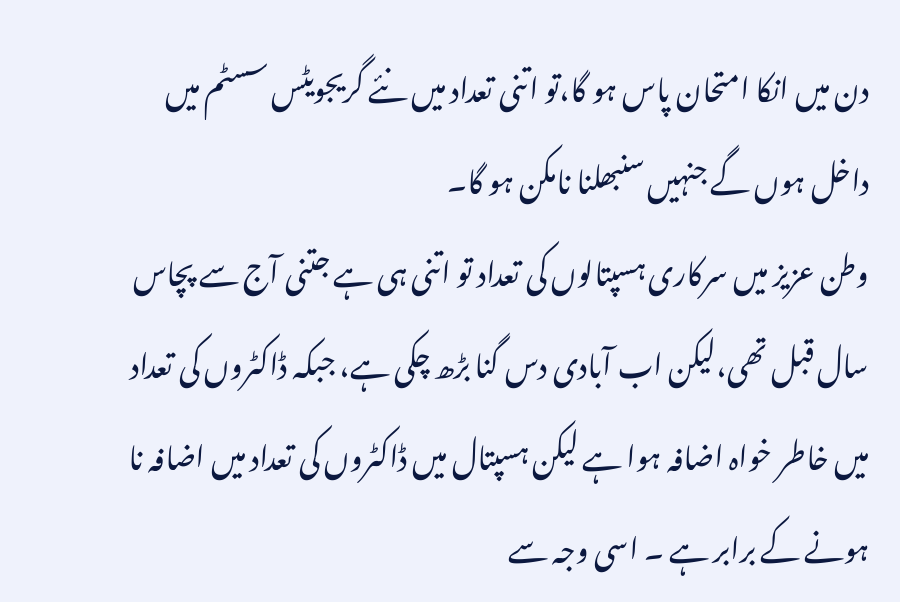دن میں انکا امتحان پاس ہو گا،تو اتنی تعداد میں نئے گریجویٹس سسٹم میں داخل ہوں گے جنہیں سنبھلنا نامکن ہو گا۔
وطن عزیز میں سرکاری ہسپتالوں کی تعداد تو اتنی ہی ہے جتنی آج سے پچاس سال قبل تھی،لیکن اب آبادی دس گنا بڑھ چکی ہے، جبکہ ڈاکٹروں کی تعداد میں خاطر خواہ اضافہ ہوا ہے لیکن ہسپتال میں ڈاکٹروں کی تعداد میں اضافہ نا ہونے کے برابر ہے ۔ اسی وجہ سے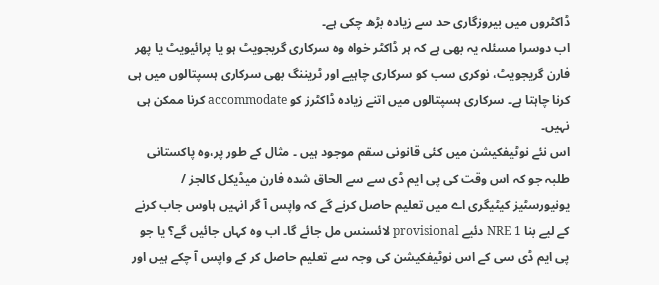ڈاکٹروں میں بیروزگاری حد سے زیادہ بڑھ چکی ہے۔
اب دوسرا مسئلہ یہ بھی ہے کہ ہر ڈاکٹر خواہ وہ سرکاری گریجویٹ ہو یا پرائیویٹ یا پھر فارن گریجویٹ، نوکری سب کو سرکاری چاہیے اور ٹریننگ بھی سرکاری ہسپتالوں میں ہی کرنا چاہتا ہے۔ سرکاری ہسپتالوں میں اتنے زیادہ ڈاکٹرز کو accommodate کرنا ممکن ہی نہیں۔
اس نئے نوٹیفکیشن میں کئی قانونی سقم موجود ہیں ۔ مثال کے طور پر،وہ پاکستانی طلبہ جو کہ اس وقت کی پی ایم ڈی سے سے الحاق شدہ فارن میڈیکل کالجز / یونیورسٹیز کیٹیگری اے میں تعلیم حاصل کرنے گے کہ واپس آ گر انہیں ہاوس جاب کرنے کے لیے بنا NRE 1 دئیے provisional لائسنس مل جائے گا۔ اب وہ کہاں جائیں گے؟ یا جو پی ایم ڈی سی کے اس نوٹیفکیشن کی وجہ سے تعلیم حاصل کر کے واپس آ چکے ہیں اور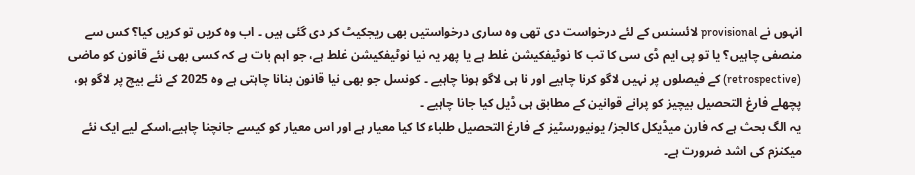انہوں نے provisional لائسنس کے لئے درخواست دی تھی وہ ساری درخواستیں بھی ریجکیٹ کر دی گئی ہیں ۔ اب وہ کریں تو کریں کیا؟ کس سے منصفی چاہیں؟ یا تو پی ایم ڈی سی کا تب کا نوٹیفکیشن غلط ہے یا پھر یہ نیا نوٹیفکیشن غلط ہے، جو اہم بات ہے کہ کسی بھی نئے قانون کو ماضی (retrospective) کے فیصلوں پر نہیں لاگو کرنا چاہیے اور نا ہی لاگو ہونا چاہیے ۔ کونسل جو بھی نیا قانون بنانا چاہتی ہے وہ 2025 کے نئے بیچ پر لاگو ہو، پچھلے فارغ التحصیل بیچیز کو پرانے قوانین کے مطابق ہی ڈیل کیا جانا چاہیے ۔
یہ الگ بحث ہے کہ فارن میڈیکل کالجز/ یونیورسٹیز کے فارغ التحصیل طلباء کا کیا معیار ہے اور اس معیار کو کیسے جانچنا چاہیے،اسکے لیے ایک نئے میکنزم کی اشد ضرورت ہے۔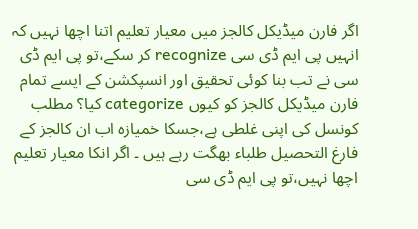اگر فارن میڈیکل کالجز میں معیار تعلیم اتنا اچھا نہیں کہ انہیں پی ایم ڈی سی recognize کر سکے،تو پی ایم ڈی سی نے تب بنا کوئی تحقیق اور انسپکشن کے ایسے تمام فارن میڈیکل کالجز کو کیوں categorize کیا؟ مطلب کونسل کی اپنی غلطی ہے،جسکا خمیازہ اب ان کالجز کے فارغ التحصیل طلباء بھگت رہے ہیں ۔ اگر انکا معیار تعلیم اچھا نہیں،تو پی ایم ڈی سی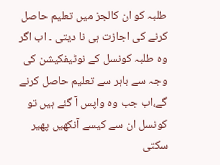طلبہ کو ان کالجز میں تعلیم حاصل کرنے کی اجازت ہی نا دیتی ۔ اب اگر وہ طلبہ کونسل کے نوٹیفکیشن کی وجہ سے باہر سے تعلیم حاصل کرنے گے،اب جب وہ واپس آ گئے ہیں تو کونسل ان سے کیسے آنکھیں پھیر سکتی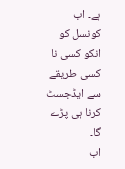ہے۔ اب کونسل کو انکو کسی نا کسی طریقے سے ایڈجسٹ کرنا ہی پڑے گا۔
اب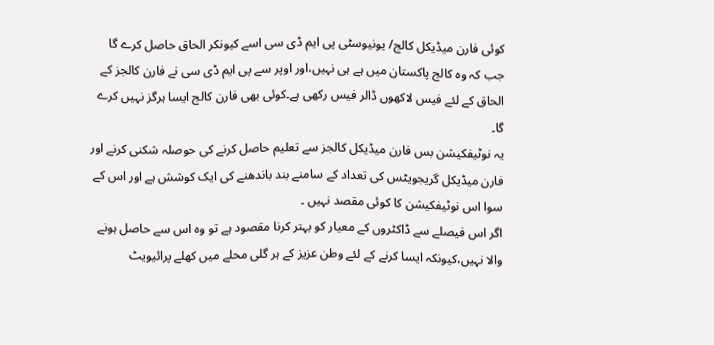کوئی فارن میڈیکل کالج/ یونیوسٹی پی ایم ڈی سی اسے کیونکر الحاق حاصل کرے گا جب کہ وہ کالج پاکستان میں ہے ہی نہیں،اور اوپر سے پی ایم ڈی سی نے فارن کالجز کے الحاق کے لئے فیس لاکھوں ڈالر فیس رکھی ہے۔کوئی بھی فارن کالج ایسا ہرگز نہیں کرے گا۔
یہ نوٹیفکیشن بس فارن میڈیکل کالجز سے تعلیم حاصل کرنے کی حوصلہ شکنی کرنے اور فارن میڈیکل گریجویٹس کی تعداد کے سامنے بند باندھنے کی ایک کوشش ہے اور اس کے سوا اس نوٹیفکیشن کا کوئی مقصد نہیں ۔
اگر اس فیصلے سے ڈاکٹروں کے معیار کو بہتر کرنا مقصود ہے تو وہ اس سے حاصل ہونے والا نہیں،کیونکہ ایسا کرنے کے لئے وطن عزیز کے ہر گلی محلے میں کھلے پرائیویٹ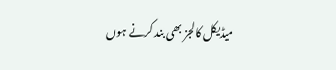میڈیکل کالجز بھی بند کرنے ہوں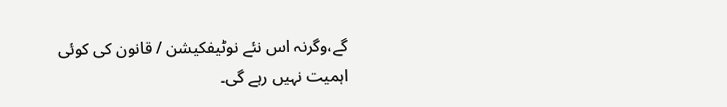گے،وگرنہ اس نئے نوٹیفکیشن / قانون کی کوئی اہمیت نہیں رہے گی۔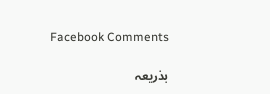Facebook Comments

بذریعہ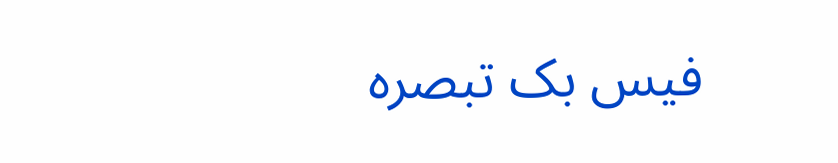فیس بک تبصرہ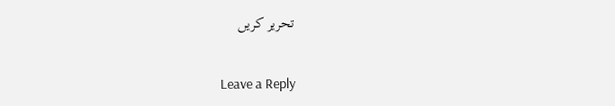تحریر کریں

Leave a Reply